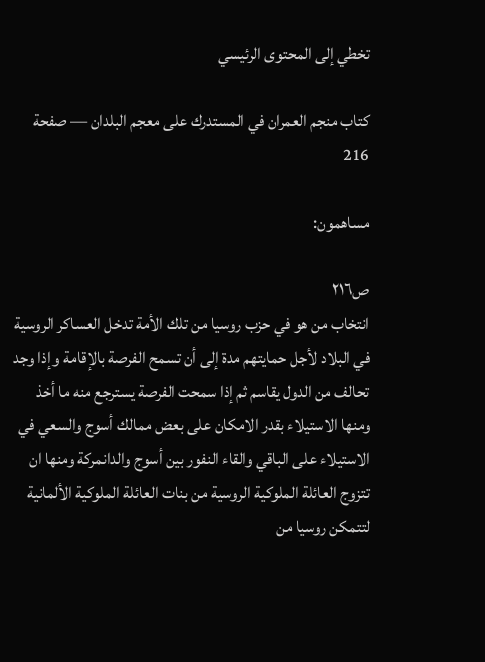تخطي إلى المحتوى الرئيسي

كتاب منجم العمران في المستدرك على معجم البلدان — صفحة 216

مساهمون:

ص٢١٦
انتخاب من هو في حزب روسيا من تلك الأمة تدخل العساكر الروسية في البلاد لأجل حمايتهم مدة إلى أن تسمح الفرصة بالإقامة وإذا وجد تحالف من الدول يقاسم ثم إذا سمحت الفرصة يسترجع منه ما أخذ ومنها الاستيلاء بقدر الامكان على بعض ممالك أسوج والسعي في الاستيلاء على الباقي والقاء النفور بين أسوج والدانمركة ومنها ان تتزوج العائلة الملوكية الروسية من بنات العائلة الملوكية الألمانية لتتمكن روسيا من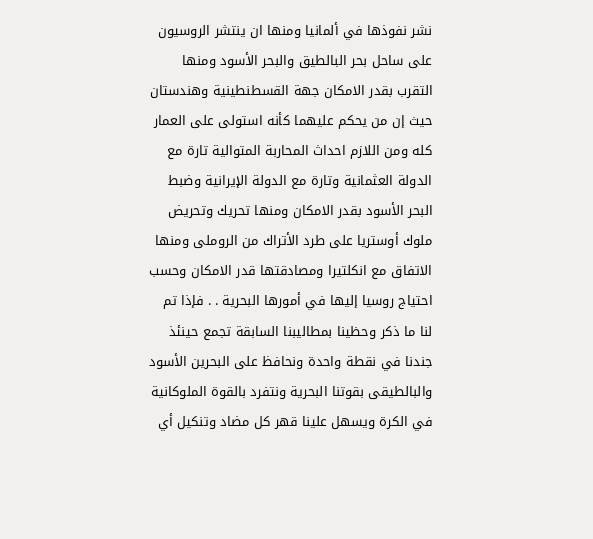نشر نفوذها في ألمانيا ومنها ان ينتشر الروسيون على ساحل بحر البالطيق والبحر الأسود ومنها التقرب بقدر الامكان جهة القسطنطينية وهندستان حيث إن من يحكم عليهما كأنه استولى على العمار كله ومن اللازم احداث المحاربة المتوالية تارة مع الدولة العثمانية وتارة مع الدولة الإيرانية وضبط البحر الأسود بقدر الامكان ومنها تحريك وتحريض ملوك أوستريا على طرد الأتراك من الروملى ومنها الاتفاق مع انكلتيرا ومصادقتها قدر الامكان وحسب احتياج روسيا إليها في أمورها البحرية . . فإذا تم لنا ما ذكر وحظينا بمطاليبنا السابقة تجمع حينئذ جندنا في نقطة واحدة ونحافظ على البحرين الأسود والبالطيقى بقوتنا البحرية ونتفرد بالقوة الملوكانية في الكرة ويسهل علينا قهر كل مضاد وتنكيل أي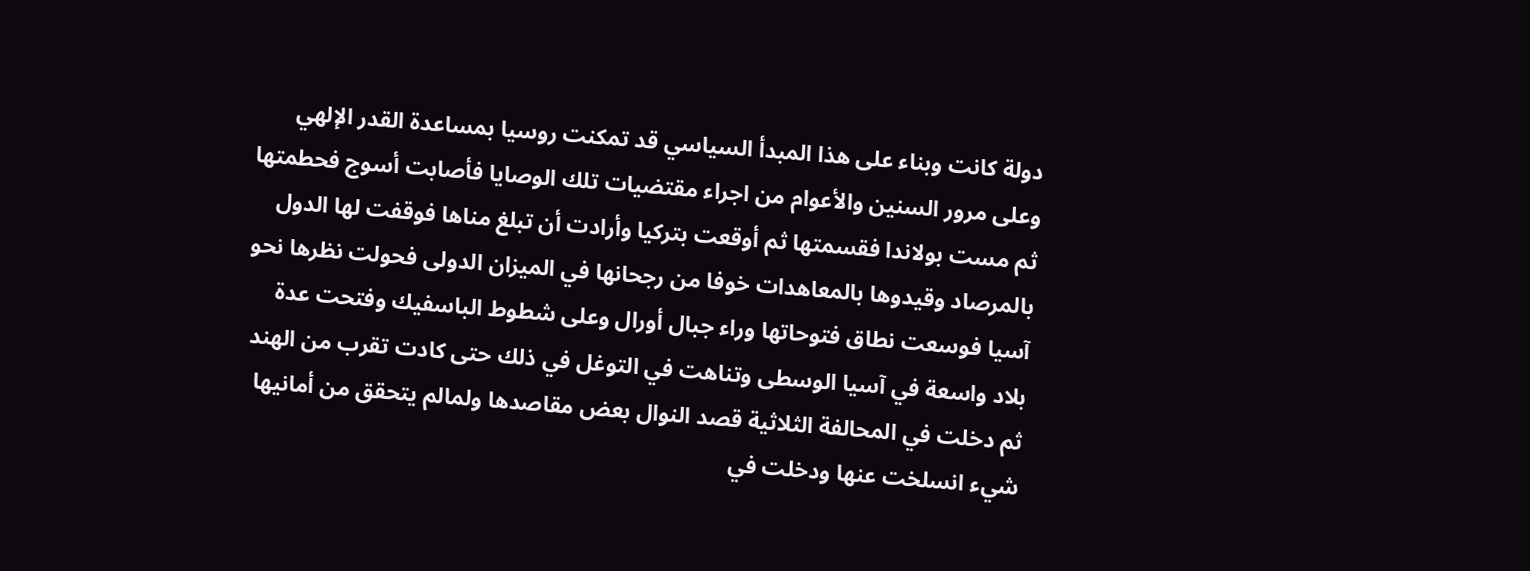دولة كانت وبناء على هذا المبدأ السياسي قد تمكنت روسيا بمساعدة القدر الإلهي وعلى مرور السنين والأعوام من اجراء مقتضيات تلك الوصايا فأصابت أسوج فحطمتها ثم مست بولاندا فقسمتها ثم أوقعت بتركيا وأرادت أن تبلغ مناها فوقفت لها الدول بالمرصاد وقيدوها بالمعاهدات خوفا من رجحانها في الميزان الدولى فحولت نظرها نحو آسيا فوسعت نطاق فتوحاتها وراء جبال أورال وعلى شطوط الباسفيك وفتحت عدة بلاد واسعة في آسيا الوسطى وتناهت في التوغل في ذلك حتى كادت تقرب من الهند ثم دخلت في المحالفة الثلاثية قصد النوال بعض مقاصدها ولمالم يتحقق من أمانيها شيء انسلخت عنها ودخلت في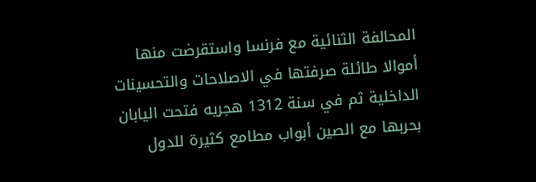المحالفة الثنائية مع فرنسا واستقرضت منها أموالا طائلة صرفتها في الاصلاحات والتحسينات الداخلية ثم في سنة 1312 هجريه فتحت اليابان بحربها مع الصين أبواب مطامع كثيرة للدول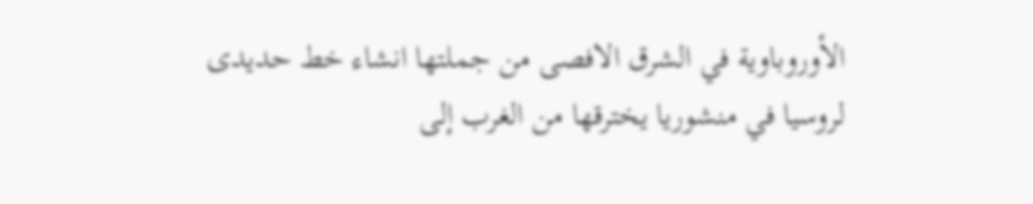الأوروباوية في الشرق الافصى من جملتها انشاء خط حديدى لروسيا في منشوريا يخترقها من الغرب إلى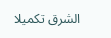الشرق تكميلا